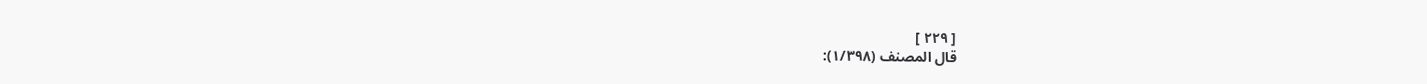[ ٢٢٩ ]
قال المصنف (١/٣٩٨):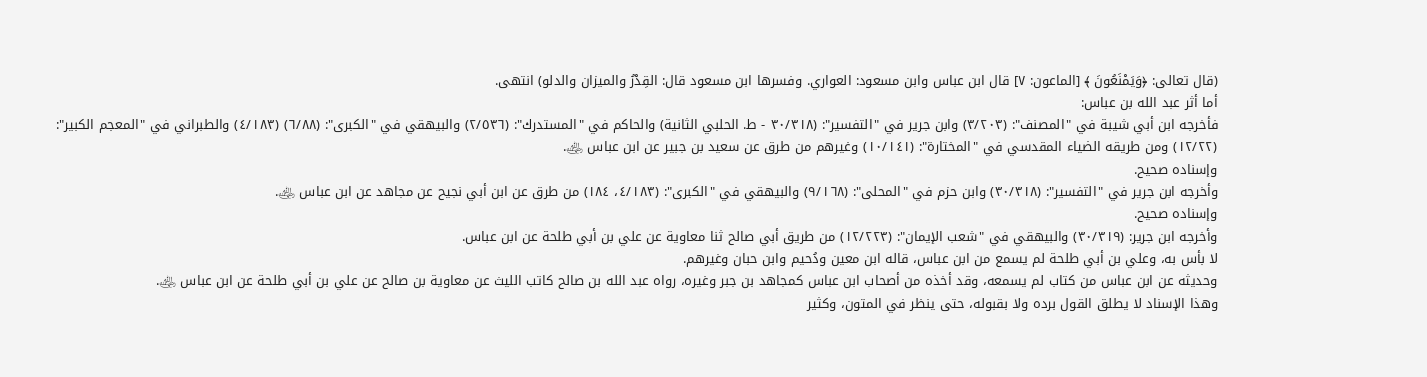(قال تعالى: ﴿وَيَمْنَعُونَ ﴾ [الماعون: ٧] قال ابن عباس وابن مسعود: العواري. وفسرها ابن مسعود قال: القِدْرُ والميزان والدلو) انتهى.
أما أثر عبد الله بن عباس:
فأخرجه ابن أبي شيبة في "المصنف": (٣/٢٠٣) وابن جرير في "التفسير": (٣٠/٣١٨ - ط. الحلبي الثانية) والحاكم في "المستدرك": (٢/٥٣٦) والبيهقي في "الكبرى": (٦/٨٨) (٤/١٨٣) والطبراني في "المعجم الكبير": (١٢/٢٢) ومن طريقه الضياء المقدسي في "المختارة": (١٠/١٤١) وغيرهم من طرق عن سعيد بن جبير عن ابن عباس ﵁.
وإسناده صحيح.
وأخرجه ابن جرير في "التفسير": (٣٠/٣١٨) وابن حزم في "المحلى": (٩/١٦٨) والبيهقي في "الكبرى": (٤/١٨٣، ١٨٤) من طرق عن ابن أبي نجيح عن مجاهد عن ابن عباس ﵁.
وإسناده صحيح.
وأخرجه ابن جرير: (٣٠/٣١٩) والبيهقي في "شعب الإيمان": (١٢/٢٢٣) من طريق أبي صالح ثنا معاوية عن علي بن أبي طلحة عن ابن عباس.
لا بأس به، وعلي بن أبي طلحة لم يسمع من ابن عباس، قاله ابن معين ودُحيم وابن حبان وغيرهم.
وحديثه عن ابن عباس من كتاب لم يسمعه، وقد أخذه من أصحاب ابن عباس كمجاهد بن جبر وغيره، رواه عبد الله بن صالح كاتب الليث عن معاوية بن صالح عن علي بن أبي طلحة عن ابن عباس ﵁.
وهذا الإسناد لا يطلق القول برده ولا بقبوله، حتى ينظر في المتون، وكثير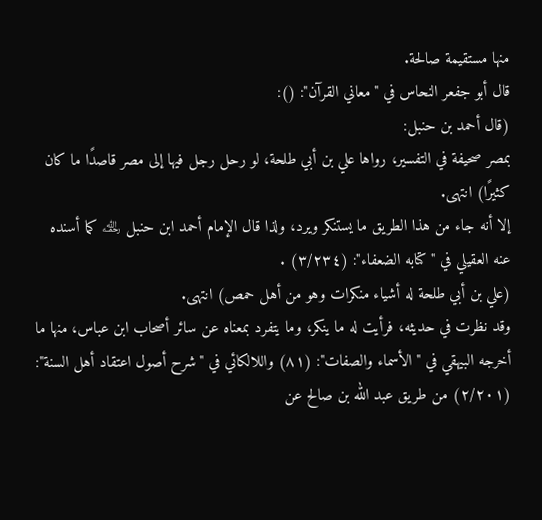منها مستقيمة صالحة.
قال أبو جفعر النحاس في "معاني القرآن": ():
(قال أحمد بن حنبل:
بمصر صحيفة في التفسير، رواها علي بن أبي طلحة، لو رحل رجل فيها إلى مصر قاصدًا ما كان كثيرًا) انتهى.
إلا أنه جاء من هذا الطريق ما يستنكر ويرد، ولذا قال الإمام أحمد ابن حنبل ﵀ كما أسنده عنه العقيلي في "كتابه الضعفاء": (٣/٢٣٤) .
(علي بن أبي طلحة له أشياء منكرات وهو من أهل حمص) انتهى.
وقد نظرت في حديثه، فرأيت له ما ينكر، وما يتفرد بمعناه عن سائر أصحاب ابن عباس، منها ما أخرجه البيهقي في "الأسماء والصفات": (٨١) واللالكائي في "شرح أصول اعتقاد أهل السنة": (٢/٢٠١) من طريق عبد الله بن صالح عن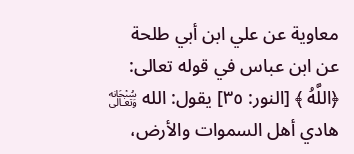معاوية عن علي ابن أبي طلحة عن ابن عباس في قوله تعالى: ﴿اللَّهُ ﴾ [النور: ٣٥] يقول: الله ﷾ هادي أهل السموات والأرض،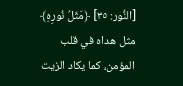[النُّور: ٣٥] ﴿مَثَلُ نُورِهِ﴾ مثل هداه في قلب المؤمن، كما يكاد الزيت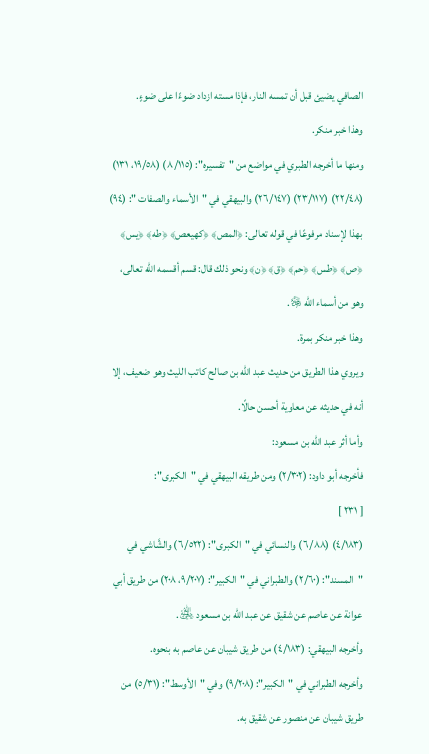الصافي يضيئ قبل أن تمسه النار، فإذا مسته ازداد ضوءًا على ضوءٍ.
وهذا خبر منكر.
ومنها ما أخرجه الطبري في مواضع من "تفسيره": (٨/١١٥) (١٩/٥٨، ١٣١) (٢٢/٤٨) (٢٣/١١٧) (٢٦/١٤٧) والبيهقي في "الأسماء والصفات ": (٩٤) بهذا لإسناد مرفوعًا في قوله تعالى: ﴿المص﴾ ﴿كهيعص﴾ ﴿طه﴾ ﴿يس﴾ ﴿ص﴾ ﴿طس﴾ ﴿حم﴾ ﴿ق﴾ ﴿ن﴾ ونحو ذلك قال: قسم أقسمه الله تعالى، وهو من أسماء الله ﷿.
وهذا خبر منكر بمرة.
ويروي هذا الطريق من حديث عبد الله بن صالح كاتب الليث وهو ضعيف، إلا أنه في حديثه عن معاوية أحسن حالًا.
وأما أثر عبد الله بن مسعود:
فأخرجه أبو داود: (٢/٣٠٢) ومن طريقه البيهقي في "الكبرى":
[ ٢٣١ ]
(٤/١٨٣) (٦/٨٨) والنسائي في "الكبرى": (٦/٥٢٢) والشَّاشي في "المسند": (٢/٦٠) والطبراني في "الكبير": (٩/٢٠٧، ٢٠٨) من طريق أبي عوانة عن عاصم عن شقيق عن عبد الله بن مسعود ﵁.
وأخرجه البيهقي: (٤/١٨٣) من طريق شيبان عن عاصم به بنحوه.
وأخرجه الطبراني في "الكبير": (٩/٢٠٨) وفي "الأوسط": (٥/٣١) من طريق شيبان عن منصور عن شقيق به.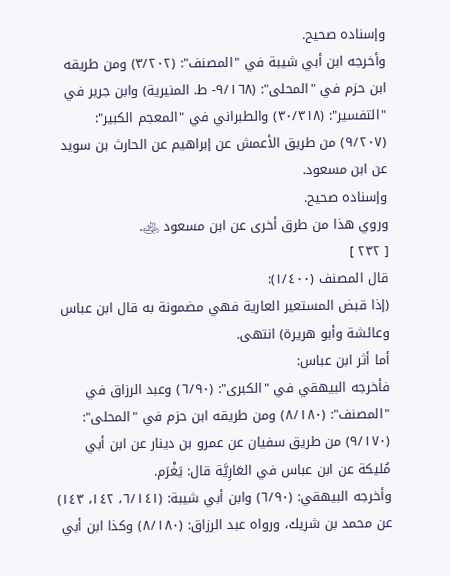وإسناده صحيح.
وأخرجه ابن أبي شيبة في "المصنف": (٣/٢٠٢) ومن طريقه ابن حزم في "المحلى": (٩/١٦٨- ط. المنيرية) وابن جرير في "التفسير": (٣٠/٣١٨) والطبراني في "المعجم الكبير": (٩/٢٠٧) من طريق الأعمش عن إبراهيم عن الحارث بن سويد عن ابن مسعود.
وإسناده صحيح.
وروي هذا من طرق أخرى عن ابن مسعود ﵁.
[ ٢٣٢ ]
قال المصنف (١/٤٠٠):
(إذا قبض المستعير العارية فهي مضمونة به قال ابن عباس وعائشة وأبو هريرة) انتهى.
أما أثر ابن عباس:
فأخرجه البيهقي في "الكبرى": (٦/٩٠) وعبد الرزاق في "المصنف": (٨/١٨٠) ومن طريقه ابن حزم في "المحلى": (٩/١٧٠) من طريق سفيان عن عمرو بن دينار عن ابن أبي مُليكة عن ابن عباس في العَارِيَّة قال: يَغْرَم.
وأخرجه البيهقي: (٦/٩٠) وابن أبي شيبة: (٦/١٤١، ١٤٢، ١٤٣) عن محمد بن شريك، ورواه عبد الرزاق: (٨/١٨٠) وكذا ابن أبي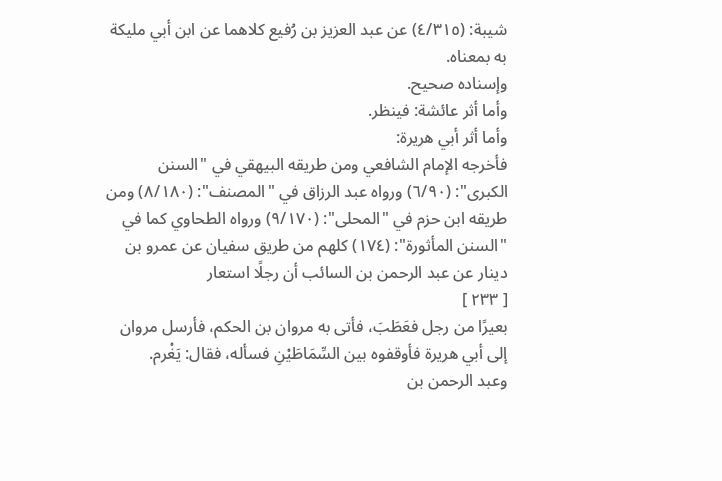شيبة: (٤/٣١٥) عن عبد العزيز بن رُفيع كلاهما عن ابن أبي مليكة به بمعناه.
وإسناده صحيح.
وأما أثر عائشة: فينظر.
وأما أثر أبي هريرة:
فأخرجه الإمام الشافعي ومن طريقه البيهقي في "السنن الكبرى": (٦/٩٠) ورواه عبد الرزاق في "المصنف": (٨/١٨٠) ومن طريقه ابن حزم في "المحلى": (٩/١٧٠) ورواه الطحاوي كما في "السنن المأثورة": (١٧٤) كلهم من طريق سفيان عن عمرو بن دينار عن عبد الرحمن بن السائب أن رجلًا استعار
[ ٢٣٣ ]
بعيرًا من رجل فعَطَبَ، فأتى به مروان بن الحكم، فأرسل مروان إلى أبي هريرة فأوقفوه بين السِّمَاطَيْنِ فسأله، فقال: يَغْرم.
وعبد الرحمن بن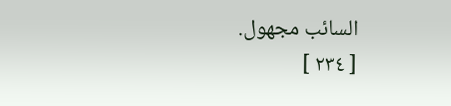السائب مجهول.
[ ٢٣٤ ]